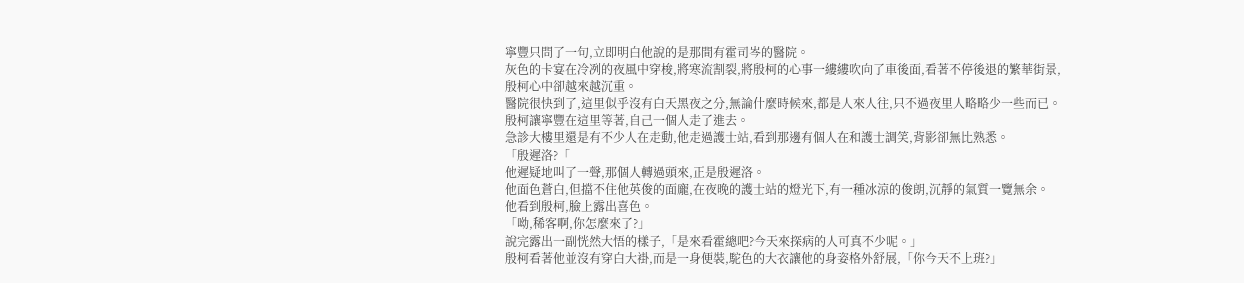寧豐只問了一句,立即明白他說的是那間有霍司岑的醫院。
灰色的卡宴在冷冽的夜風中穿梭,將寒流割裂,將殷柯的心事一縷縷吹向了車後面,看著不停後退的繁華街景,殷柯心中卻越來越沉重。
醫院很快到了,這里似乎沒有白天黑夜之分,無論什麼時候來,都是人來人往,只不過夜里人略略少一些而已。
殷柯讓寧豐在這里等著,自己一個人走了進去。
急診大樓里還是有不少人在走動,他走過護士站,看到那邊有個人在和護士調笑,背影卻無比熟悉。
「殷遲洛?「
他遲疑地叫了一聲,那個人轉過頭來,正是殷遲洛。
他面色蒼白,但擋不住他英俊的面龐,在夜晚的護士站的燈光下,有一種冰涼的俊朗,沉靜的氣質一覽無余。
他看到殷柯,臉上露出喜色。
「呦,稀客啊,你怎麼來了?」
說完露出一副恍然大悟的樣子,「是來看霍總吧?今天來探病的人可真不少呢。」
殷柯看著他並沒有穿白大褂,而是一身便裝,駝色的大衣讓他的身姿格外舒展,「你今天不上班?」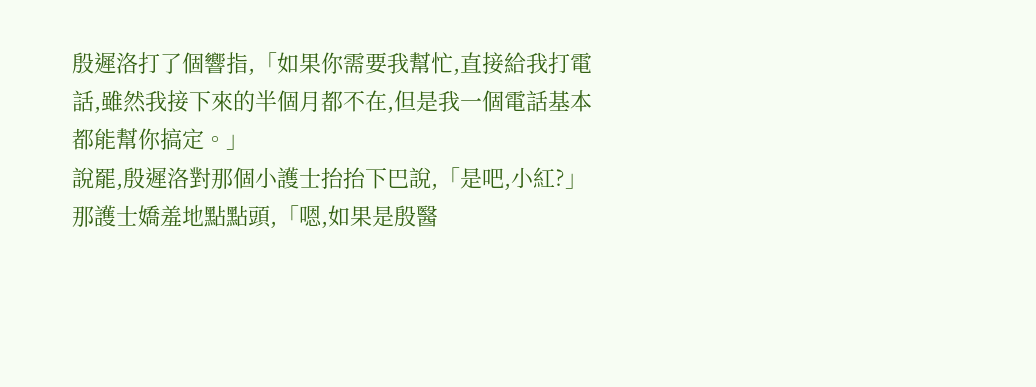殷遲洛打了個響指,「如果你需要我幫忙,直接給我打電話,雖然我接下來的半個月都不在,但是我一個電話基本都能幫你搞定。」
說罷,殷遲洛對那個小護士抬抬下巴說,「是吧,小紅?」
那護士嬌羞地點點頭,「嗯,如果是殷醫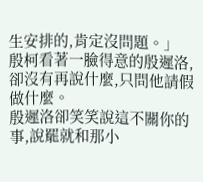生安排的,肯定沒問題。」
殷柯看著一臉得意的殷遲洛,卻沒有再說什麼,只問他請假做什麼。
殷遲洛卻笑笑說這不關你的事,說罷就和那小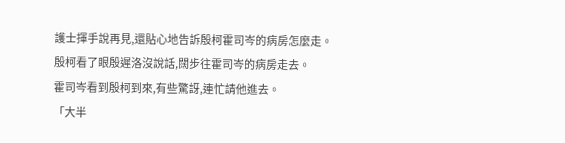護士揮手說再見,還貼心地告訴殷柯霍司岑的病房怎麼走。
殷柯看了眼殷遲洛沒說話,闊步往霍司岑的病房走去。
霍司岑看到殷柯到來,有些驚訝,連忙請他進去。
「大半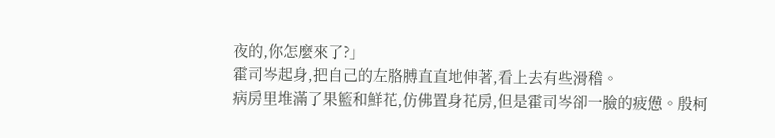夜的,你怎麼來了?」
霍司岑起身,把自己的左胳膊直直地伸著,看上去有些滑稽。
病房里堆滿了果籃和鮮花,仿佛置身花房,但是霍司岑卻一臉的疲憊。殷柯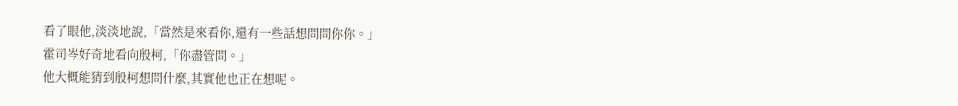看了眼他,淡淡地說,「當然是來看你,還有一些話想問問你你。」
霍司岑好奇地看向殷柯,「你盡管問。」
他大概能猜到殷柯想問什麼,其實他也正在想呢。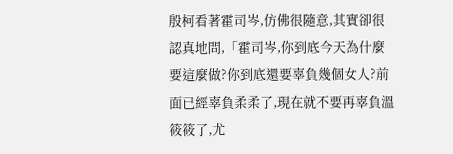殷柯看著霍司岑,仿佛很隨意,其實卻很認真地問,「霍司岑,你到底今天為什麼要這麼做?你到底還要辜負幾個女人?前面已經辜負柔柔了,現在就不要再辜負溫筱筱了,尤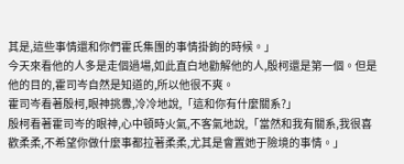其是,這些事情還和你們霍氏集團的事情掛鉤的時候。」
今天來看他的人多是走個過場,如此直白地勸解他的人,殷柯還是第一個。但是他的目的,霍司岑自然是知道的,所以他很不爽。
霍司岑看著殷柯,眼神挑釁,冷冷地說,「這和你有什麼關系?」
殷柯看著霍司岑的眼神,心中頓時火氣,不客氣地說,「當然和我有關系,我很喜歡柔柔,不希望你做什麼事都拉著柔柔,尤其是會置她于險境的事情。」